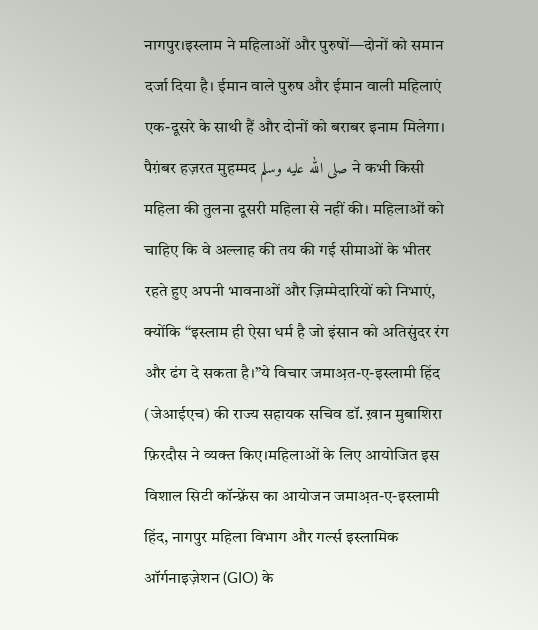नागपुर।इस्लाम ने महिलाओं और पुरुषों—दोनों को समान दर्जा दिया है। ईमान वाले पुरुष और ईमान वाली महिलाएं एक-दूसरे के साथी हैं और दोनों को बराबर इनाम मिलेगा। पैग़ंबर हज़रत मुहम्मद صلى الله عليه وسلم ने कभी किसी महिला की तुलना दूसरी महिला से नहीं की। महिलाओं को चाहिए कि वे अल्लाह की तय की गई सीमाओं के भीतर रहते हुए अपनी भावनाओं और ज़िम्मेदारियों को निभाएं, क्योंकि “इस्लाम ही ऐसा धर्म है जो इंसान को अतिसुंदर रंग और ढंग दे सकता है।”ये विचार जमाअ़त-ए-इस्लामी हिंद (जेआईएच) की राज्य सहायक सचिव डॉ. ख़ान मुबाशिरा फ़िरदौस ने व्यक्त किए।महिलाओं के लिए आयोजित इस विशाल सिटी कॉन्फ़्रेंस का आयोजन जमाअ़त-ए-इस्लामी हिंद, नागपुर महिला विभाग और गर्ल्स इस्लामिक ऑर्गनाइज़ेशन (GIO) के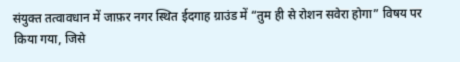संयुक्त तत्वावधान में जाफ़र नगर स्थित ईदगाह ग्राउंड में “तुम ही से रोशन सवेरा होगा” विषय पर किया गया, जिसे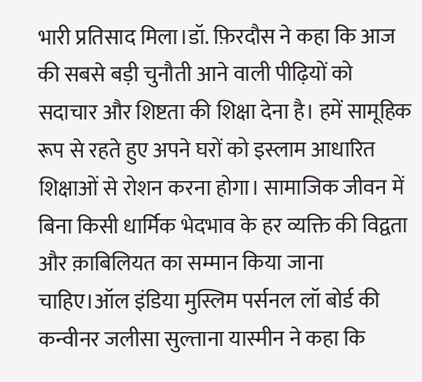भारी प्रतिसाद मिला।डॉ. फ़िरदौस ने कहा कि आज की सबसे बड़ी चुनौती आने वाली पीढ़ियों को सदाचार और शिष्टता की शिक्षा देना है। हमें सामूहिक रूप से रहते हुए अपने घरों को इस्लाम आधारित शिक्षाओं से रोशन करना होगा। सामाजिक जीवन में बिना किसी धार्मिक भेदभाव के हर व्यक्ति की विद्वता और क़ाबिलियत का सम्मान किया जाना चाहिए।ऑल इंडिया मुस्लिम पर्सनल लॉ बोर्ड की कन्वीनर जलीसा सुल्ताना यास्मीन ने कहा कि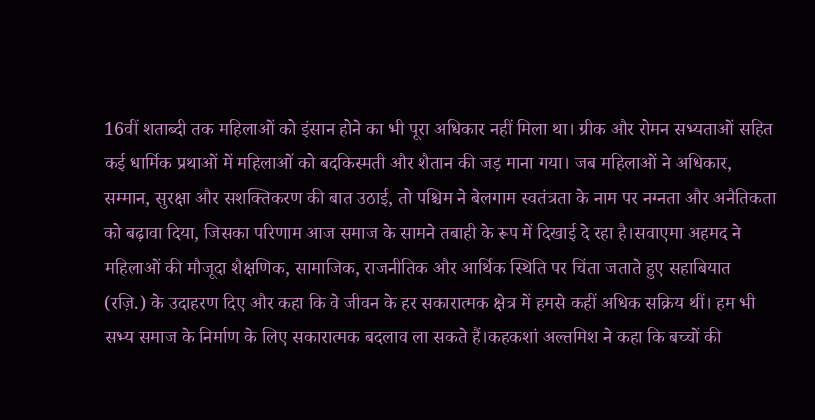16वीं शताब्दी तक महिलाओं को इंसान होने का भी पूरा अधिकार नहीं मिला था। ग्रीक और रोमन सभ्यताओं सहित कई धार्मिक प्रथाओं में महिलाओं को बदकिस्मती और शैतान की जड़ माना गया। जब महिलाओं ने अधिकार, सम्मान, सुरक्षा और सशक्तिकरण की बात उठाई, तो पश्चिम ने बेलगाम स्वतंत्रता के नाम पर नग्नता और अनैतिकता को बढ़ावा दिया, जिसका परिणाम आज समाज के सामने तबाही के रूप में दिखाई दे रहा है।सवाएमा अहमद ने महिलाओं की मौजूदा शैक्षणिक, सामाजिक, राजनीतिक और आर्थिक स्थिति पर चिंता जताते हुए सहाबियात (रज़ि.) के उदाहरण दिए और कहा कि वे जीवन के हर सकारात्मक क्षेत्र में हमसे कहीं अधिक सक्रिय थीं। हम भी सभ्य समाज के निर्माण के लिए सकारात्मक बदलाव ला सकते हैं।कहकशां अल्तमिश ने कहा कि बच्चों की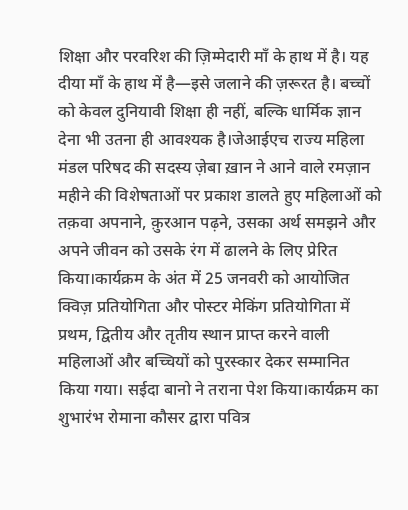शिक्षा और परवरिश की ज़िम्मेदारी माँ के हाथ में है। यह दीया माँ के हाथ में है—इसे जलाने की ज़रूरत है। बच्चों को केवल दुनियावी शिक्षा ही नहीं, बल्कि धार्मिक ज्ञान देना भी उतना ही आवश्यक है।जेआईएच राज्य महिला मंडल परिषद की सदस्य ज़ेबा ख़ान ने आने वाले रमज़ान महीने की विशेषताओं पर प्रकाश डालते हुए महिलाओं को तक़वा अपनाने, क़ुरआन पढ़ने, उसका अर्थ समझने और अपने जीवन को उसके रंग में ढालने के लिए प्रेरित किया।कार्यक्रम के अंत में 25 जनवरी को आयोजित क्विज़ प्रतियोगिता और पोस्टर मेकिंग प्रतियोगिता में प्रथम, द्वितीय और तृतीय स्थान प्राप्त करने वाली महिलाओं और बच्चियों को पुरस्कार देकर सम्मानित किया गया। सईदा बानो ने तराना पेश किया।कार्यक्रम का शुभारंभ रोमाना कौसर द्वारा पवित्र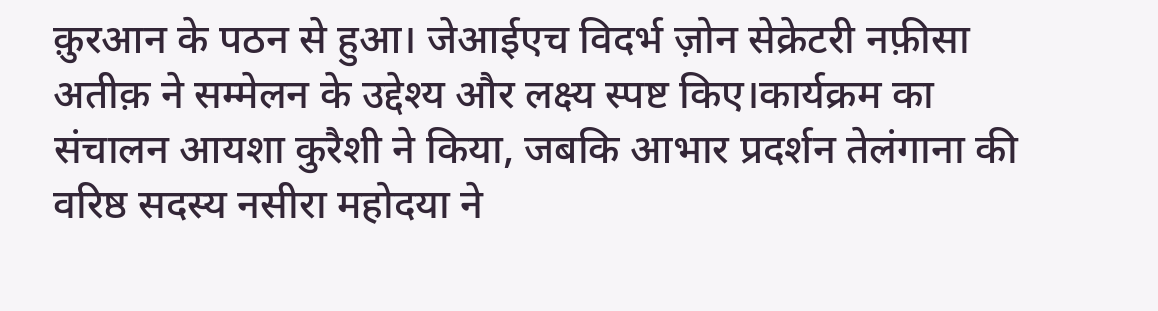क़ुरआन के पठन से हुआ। जेआईएच विदर्भ ज़ोन सेक्रेटरी नफ़ीसा अतीक़ ने सम्मेलन के उद्देश्य और लक्ष्य स्पष्ट किए।कार्यक्रम का संचालन आयशा कुरैशी ने किया, जबकि आभार प्रदर्शन तेलंगाना की वरिष्ठ सदस्य नसीरा महोदया ने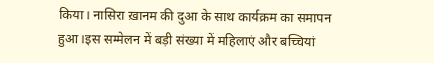किया। नासिरा ख़ानम की दुआ के साथ कार्यक्रम का समापन हुआ।इस सम्मेलन में बड़ी संख्या में महिलाएं और बच्चियां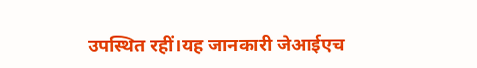उपस्थित रहीं।यह जानकारी जेआईएच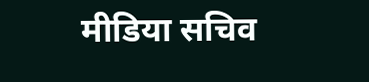मीडिया सचिव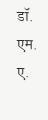डॉ. एम. ए.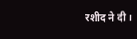रशीद ने दी।